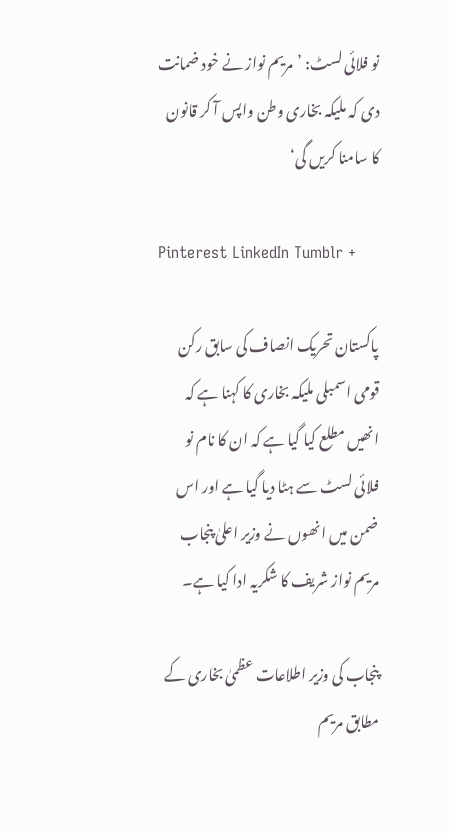نو فلائی لسٹ: ’مریم نواز نے خود ضمانت دی کہ ملیکہ بخاری وطن واپس آ کر قانون کا سامنا کریں گی‘

Pinterest LinkedIn Tumblr +

پاکستان تحریک انصاف کی سابق رکن قومی اسمبلی ملیکہ بخاری کا کہنا ہے کہ انھیں مطلع کیا گیا ہے کہ ان کا نام نو فلائی لسٹ سے ہٹا دیا گیا ہے اور اس ضمن میں انھوں نے وزیر اعلیٰ پنجاب مریم نواز شریف کا شکریہ ادا کیا ہے۔

پنجاب کی وزیر اطلاعات عظمیٰ بخاری کے مطابق مریم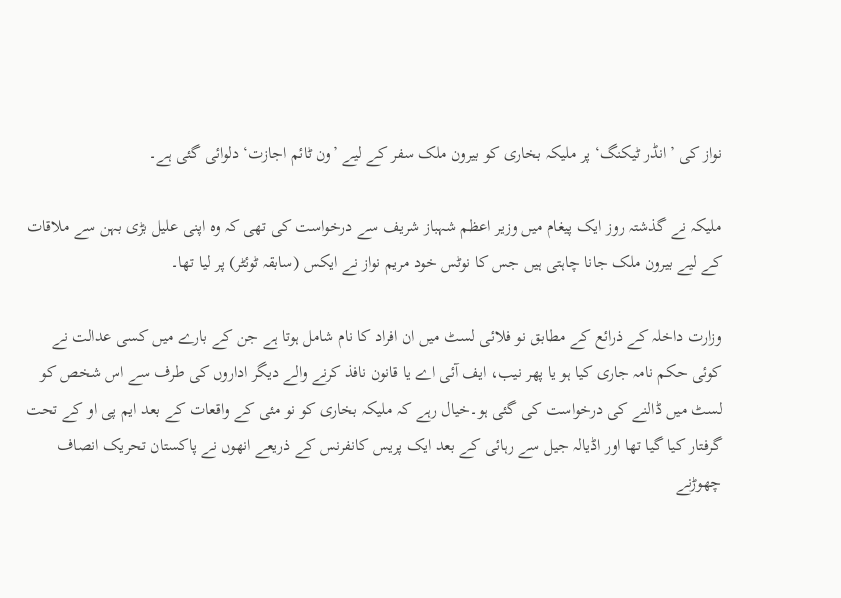نواز کی ’انڈر ٹیکنگ‘ پر ملیکہ بخاری کو بیرون ملک سفر کے لیے ’ون ٹائم اجازت‘ دلوائی گئی ہے۔

ملیکہ نے گذشتہ روز ایک پیغام میں وزیر اعظم شہباز شریف سے درخواست کی تھی کہ وہ اپنی علیل بڑی بہن سے ملاقات کے لیے بیرون ملک جانا چاہتی ہیں جس کا نوٹس خود مریم نواز نے ایکس (سابقہ ٹوئٹر) پر لیا تھا۔

وزارت داخلہ کے ذرائع کے مطابق نو فلائی لسٹ میں ان افراد کا نام شامل ہوتا ہے جن کے بارے میں کسی عدالت نے کوئی حکم نامہ جاری کیا ہو یا پھر نیب، ایف آئی اے یا قانون نافذ کرنے والے دیگر اداروں کی طرف سے اس شخص کو لسٹ میں ڈالنے کی درخواست کی گئی ہو۔خیال رہے کہ ملیکہ بخاری کو نو مئی کے واقعات کے بعد ایم پی او کے تحت گرفتار کیا گیا تھا اور اڈیالہ جیل سے رہائی کے بعد ایک پریس کانفرنس کے ذریعے انھوں نے پاکستان تحریک انصاف چھوڑنے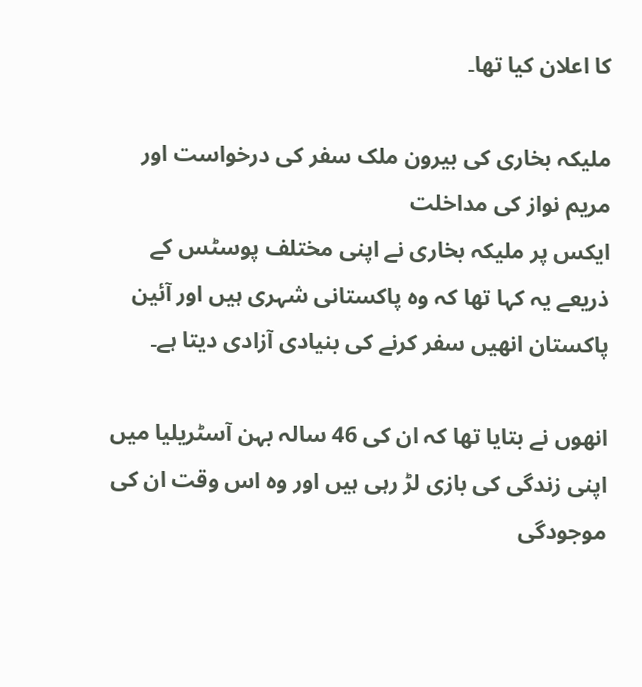کا اعلان کیا تھا۔

ملیکہ بخاری کی بیرون ملک سفر کی درخواست اور مریم نواز کی مداخلت
ایکس پر ملیکہ بخاری نے اپنی مختلف پوسٹس کے ذریعے یہ کہا تھا کہ وہ پاکستانی شہری ہیں اور آئین پاکستان انھیں سفر کرنے کی بنیادی آزادی دیتا ہے۔

انھوں نے بتایا تھا کہ ان کی 46 سالہ بہن آسٹریلیا میں اپنی زندگی کی بازی لڑ رہی ہیں اور وہ اس وقت ان کی موجودگی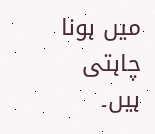میں ہونا چاہتی ہیں۔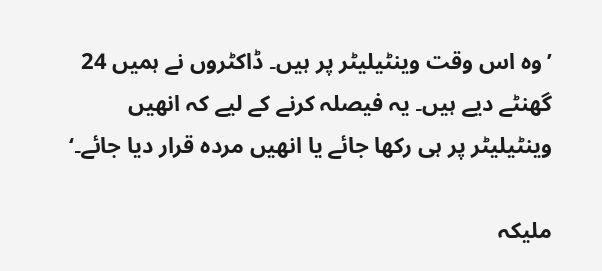’وہ اس وقت وینٹیلیٹر پر ہیں۔ ڈاکٹروں نے ہمیں 24 گھنٹے دیے ہیں۔ یہ فیصلہ کرنے کے لیے کہ انھیں وینٹیلیٹر پر ہی رکھا جائے یا انھیں مردہ قرار دیا جائے۔‘

ملیکہ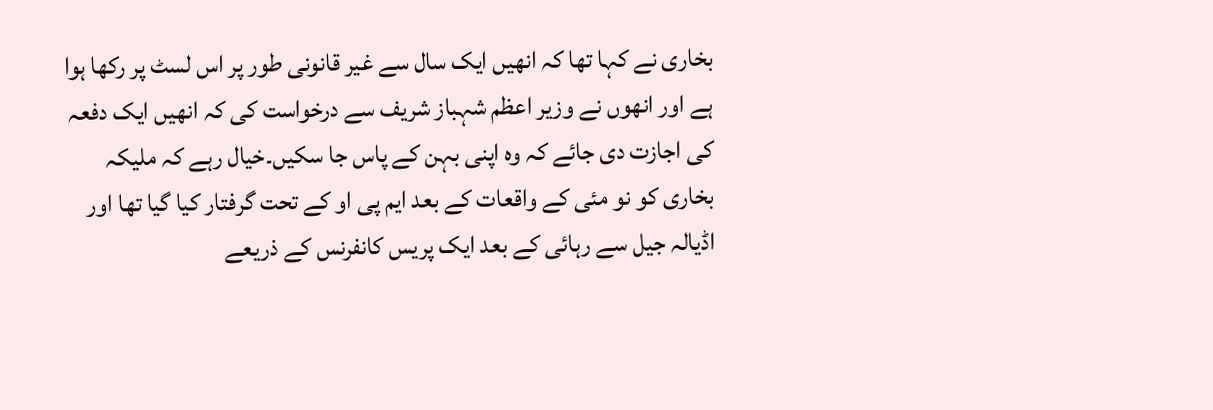بخاری نے کہا تھا کہ انھیں ایک سال سے غیر قانونی طور پر اس لسٹ پر رکھا ہوا ہے اور انھوں نے وزیر اعظم شہباز شریف سے درخواست کی کہ انھیں ایک دفعہ کی اجازت دی جائے کہ وہ اپنی بہن کے پاس جا سکیں۔خیال رہے کہ ملیکہ بخاری کو نو مئی کے واقعات کے بعد ایم پی او کے تحت گرفتار کیا گیا تھا اور اڈیالہ جیل سے رہائی کے بعد ایک پریس کانفرنس کے ذریعے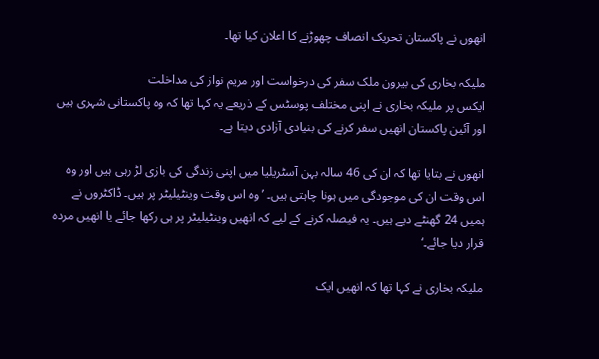انھوں نے پاکستان تحریک انصاف چھوڑنے کا اعلان کیا تھا۔

ملیکہ بخاری کی بیرون ملک سفر کی درخواست اور مریم نواز کی مداخلت
ایکس پر ملیکہ بخاری نے اپنی مختلف پوسٹس کے ذریعے یہ کہا تھا کہ وہ پاکستانی شہری ہیں اور آئین پاکستان انھیں سفر کرنے کی بنیادی آزادی دیتا ہے۔

انھوں نے بتایا تھا کہ ان کی 46 سالہ بہن آسٹریلیا میں اپنی زندگی کی بازی لڑ رہی ہیں اور وہ اس وقت ان کی موجودگی میں ہونا چاہتی ہیں۔ ’وہ اس وقت وینٹیلیٹر پر ہیں۔ ڈاکٹروں نے ہمیں 24 گھنٹے دیے ہیں۔ یہ فیصلہ کرنے کے لیے کہ انھیں وینٹیلیٹر پر ہی رکھا جائے یا انھیں مردہ قرار دیا جائے۔‘

ملیکہ بخاری نے کہا تھا کہ انھیں ایک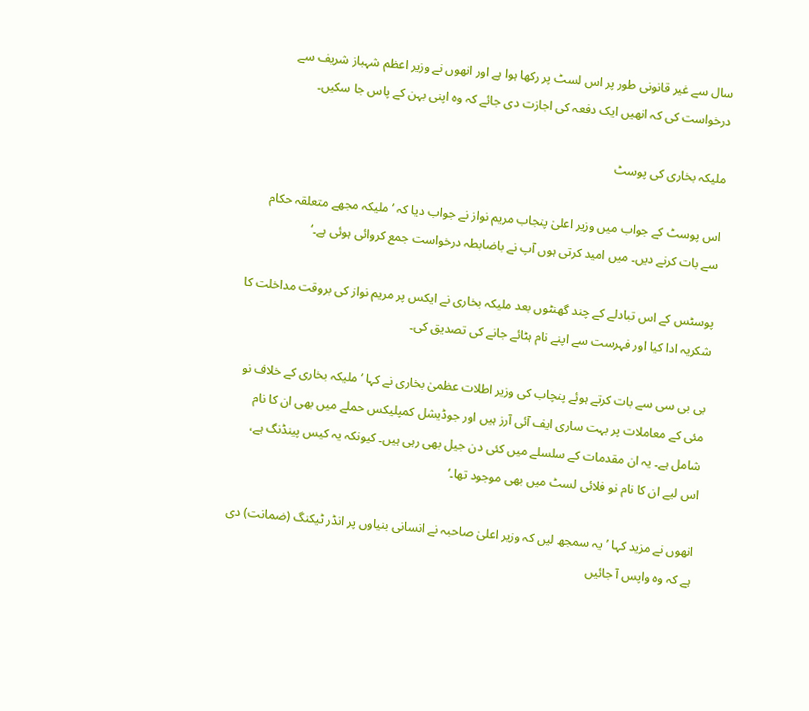سال سے غیر قانونی طور پر اس لسٹ پر رکھا ہوا ہے اور انھوں نے وزیر اعظم شہباز شریف سے درخواست کی کہ انھیں ایک دفعہ کی اجازت دی جائے کہ وہ اپنی بہن کے پاس جا سکیں۔

ملیکہ بخاری کی پوسٹ

اس پوسٹ کے جواب میں وزیر اعلیٰ پنجاب مریم نواز نے جواب دیا کہ ’ملیکہ مجھے متعلقہ حکام سے بات کرنے دیں۔ میں امید کرتی ہوں آپ نے باضابطہ درخواست جمع کروائی ہوئی ہے۔‘

پوسٹس کے اس تبادلے کے چند گھنٹوں بعد ملیکہ بخاری نے ایکس پر مریم نواز کی بروقت مداخلت کا شکریہ ادا کیا اور فہرست سے اپنے نام ہٹائے جانے کی تصدیق کی۔

بی بی سی سے بات کرتے ہوئے پنچاب کی وزیر اطلات عظمیٰ بخاری نے کہا ’ملیکہ بخاری کے خلاف نو مئی کے معاملات پر بہت ساری ایف آئی آرز ہیں اور جوڈیشل کمپلیکس حملے میں بھی ان کا نام شامل ہے۔ یہ ان مقدمات کے سلسلے میں کئی دن جیل بھی رہی ہیں۔ کیونکہ یہ کیس پینڈنگ ہے، اس لیے ان کا نام نو فلائی لسٹ میں بھی موجود تھا۔‘

انھوں نے مزید کہا ’یہ سمجھ لیں کہ وزیر اعلیٰ صاحبہ نے انسانی بنیاوں پر انڈر ٹیکنگ (ضمانت) دی ہے کہ وہ واپس آ جائیں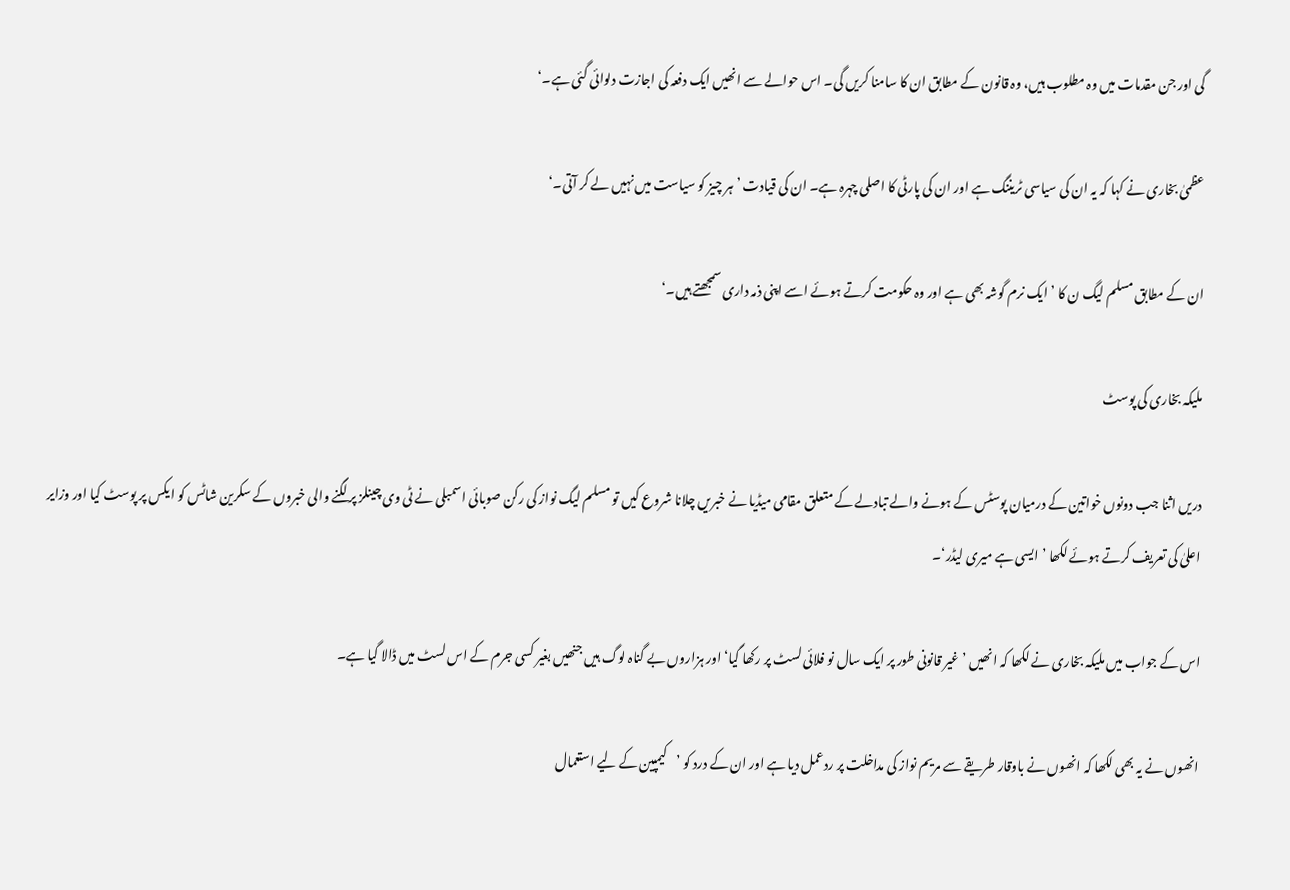گی اور جن مقدمات میں وہ مطلوب ہیں، وہ قانون کے مطابق ان کا سامنا کریں گی۔ اس حوالے سے انھیں ایک دفعہ کی اجازت دلوائی گئی ہے۔‘

عظمیٰ بخاری نے کہا کہ یہ ان کی سیاسی ٹریننگ ہے اور ان کی پارٹی کا اصلی چہرہ ہے۔ ان کی قیادت ’ہر چیز کو سیاست میں نہیں لے کر آتی۔‘

ان کے مطابق مسلم لیگ ن کا ’ایک نرم گوشہ بھی ہے اور وہ حکومت کرتے ہوئے اسے اپنی ذمہ داری سمجھتے ہیں۔‘

ملیکہ بخاری کی پوسٹ

دریں اثنا جب دونوں خواتین کے درمیان پوسٹس کے ہونے والے تبادلے کے متعلق مقامی میڈیا نے خبریں چلانا شروع کیں تو مسلم لیگ نواز کی رکن صوبائی اسمبلی نے ٹی وی چینلز پر لگنے والی خبروں کے سکرین شاٹس کو ایکس پر پوسٹ کیا اور وزایر اعلیٰ کی تعریف کرتے ہوئے لکھا ’ایسی ہے میری لیڈر‘۔

اس کے جواب میں ملیکہ بخاری نے لکھا کہ انھیں ’غیر قانونی طور پر ایک سال نو فلائی لسٹ پر رکھا گیا‘ اور ہزاروں بے گناہ لوگ ہیں جنھیں بغیر کسی جرم کے اس لسٹ میں ڈالا گیا ہے۔

انھوں نے یہ بھی لکھا کہ انھوں نے باوقار طریقے سے مریم نواز کی مداخلت پر ردعمل دیا ہے اور ان کے درد کو ’کیمپین کے لیے استعمال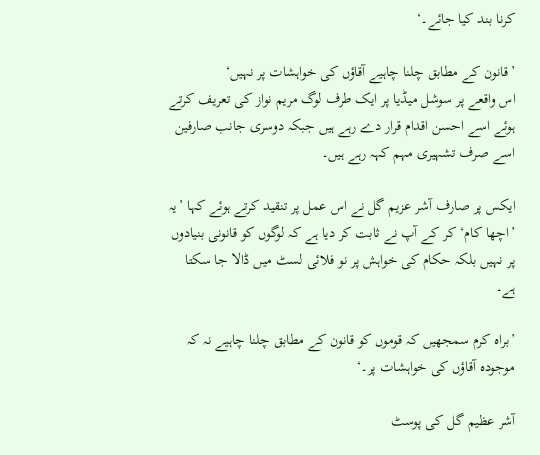کرنا بند کیا جائے۔‘

’قانون کے مطابق چلنا چاہیے آقاؤں کی خواہشات پر نہیں‘
اس واقعے پر سوشل میڈیا پر ایک طرف لوگ مریم نواز کی تعریف کرتے ہوئے اسے احسن اقدام قرار دے رہے ہیں جبکہ دوسری جانب صارفین اسے صرف تشہیری مہم کہہ رہے ہیں۔

ایکس پر صارف آشر عزیم گل نے اس عمل پر تنقید کرتے ہوئے کہا ’یہ ’اچھا کام‘ کر کے آپ نے ثابت کر دیا ہے کہ لوگوں کو قانونی بنیادوں پر نہیں بلکہ حکام کی خواہش پر نو فلائی لسٹ میں ڈالا جا سکتا ہے۔

’براہ کرم سمجھیں کہ قوموں کو قانون کے مطابق چلنا چاہیے نہ کہ موجودہ آقاؤں کی خواہشات پر۔‘

آشر عظیم گل کی پوسٹ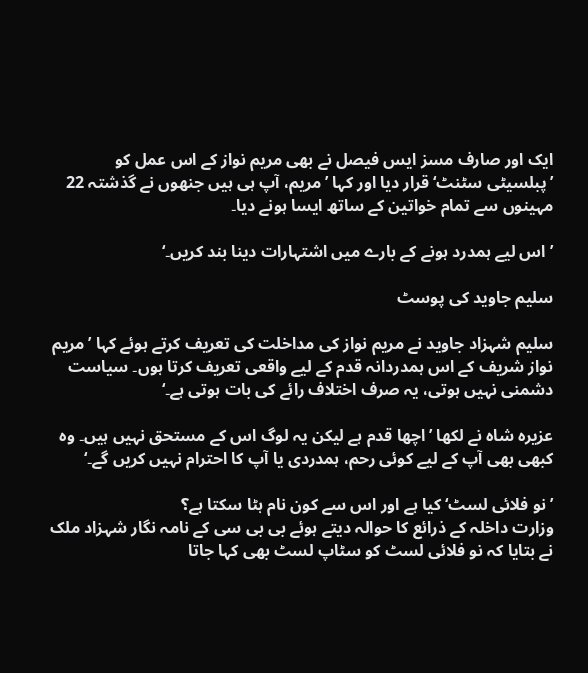ایک اور صارف مسز ایس فیصل نے بھی مریم نواز کے اس عمل کو ’پبلسیٹی سٹنٹ‘ قرار دیا اور کہا ’مریم، آپ ہی ہیں جنھوں نے گذشتہ 22 مہینوں سے تمام خواتین کے ساتھ ایسا ہونے دیا۔

’اس لیے ہمدرد ہونے کے بارے میں اشتہارات دینا بند کریں۔‘

سلیم جاوید کی پوسٹ

سلیم شہزاد جاوید نے مریم نواز کی مداخلت کی تعریف کرتے ہوئے کہا ’مریم نواز شریف کے اس ہمدردانہ قدم کے لیے واقعی تعریف کرتا ہوں۔ سیاست دشمنی نہیں ہوتی، یہ صرف اختلاف رائے کی بات ہوتی ہے۔‘

عزیرہ شاہ نے لکھا ’اچھا قدم ہے لیکن یہ لوگ اس کے مستحق نہیں ہیں۔ وہ کبھی بھی آپ کے لیے کوئی رحم، ہمدردی یا آپ کا احترام نہیں کریں گے۔‘

’نو فلائی لسٹ‘ کیا ہے اور اس سے کون نام ہٹا سکتا ہے؟
وزارت داخلہ کے ذرائع کا حوالہ دیتے ہوئے بی بی سی کے نامہ نگار شہزاد ملک نے بتایا کہ نو فلائی لسٹ کو سٹاپ لسٹ بھی کہا جاتا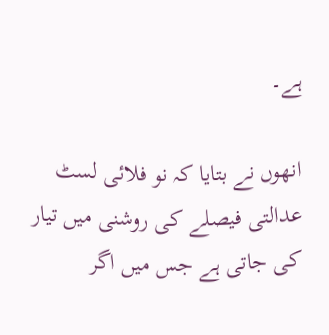ہے۔

انھوں نے بتایا کہ نو فلائی لسٹ عدالتی فیصلے کی روشنی میں تیار کی جاتی ہے جس میں اگر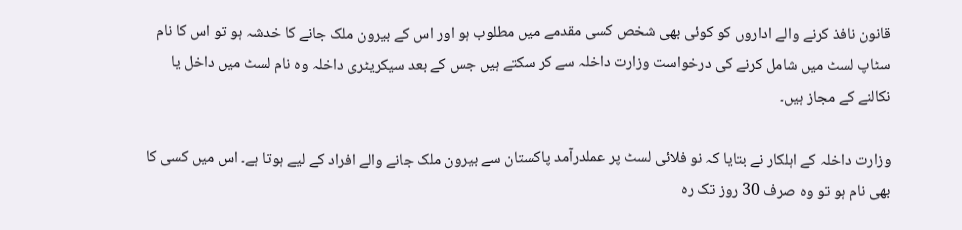قانون نافذ کرنے والے اداروں کو کوئی بھی شخص کسی مقدمے میں مطلوب ہو اور اس کے بیرون ملک جانے کا خدشہ ہو تو اس کا نام سٹاپ لسٹ میں شامل کرنے کی درخواست وزارت داخلہ سے کر سکتے ہیں جس کے بعد سیکریٹری داخلہ وہ نام لسٹ میں داخل یا نکالنے کے مجاز ہیں۔

وزارت داخلہ کے اہلکار نے بتایا کہ نو فلائی لسٹ پر عملدرآمد پاکستان سے بیرون ملک جانے والے افراد کے لیے ہوتا ہے۔ اس میں کسی کا بھی نام ہو تو وہ صرف 30 روز تک رہ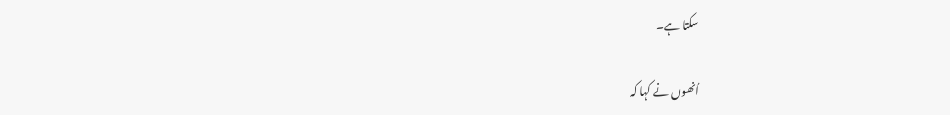سکتا ہے۔

اُنھوں نے کہا کہ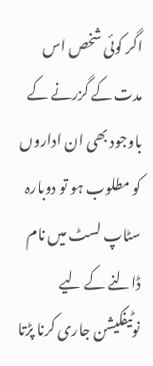اگر کوئی شخص اس مدت کے گزرنے کے باوجود بھی ان اداروں کو مطلوب ہو تو دوبارہ سٹاپ لسٹ میں نام ڈالنے کے لیے نوٹیفکیشن جاری کرنا پڑتا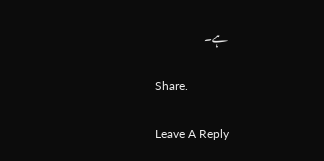ہے۔

Share.

Leave A Reply